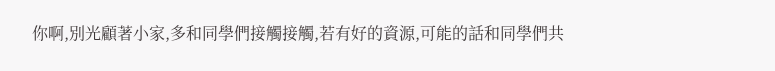你啊,別光顧著小家,多和同學們接觸接觸,若有好的資源,可能的話和同學們共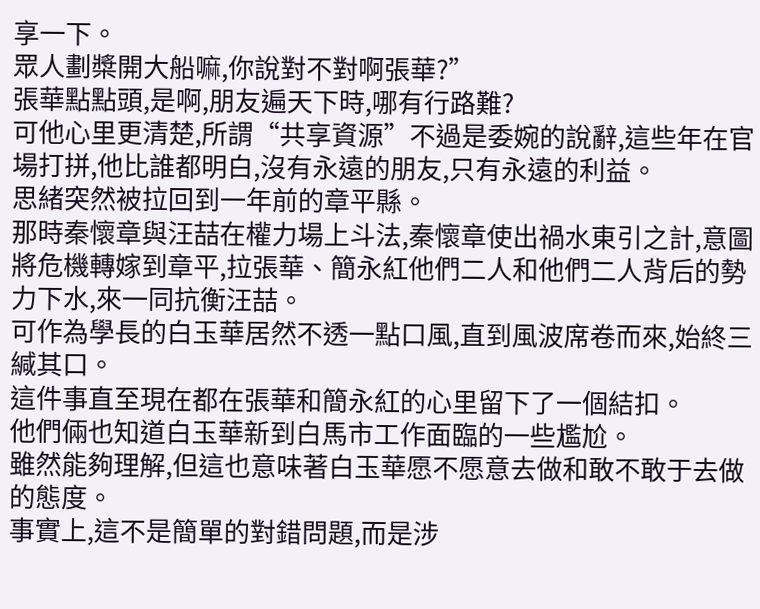享一下。
眾人劃槳開大船嘛,你說對不對啊張華?”
張華點點頭,是啊,朋友遍天下時,哪有行路難?
可他心里更清楚,所謂“共享資源”不過是委婉的說辭,這些年在官場打拼,他比誰都明白,沒有永遠的朋友,只有永遠的利益。
思緒突然被拉回到一年前的章平縣。
那時秦懷章與汪喆在權力場上斗法,秦懷章使出禍水東引之計,意圖將危機轉嫁到章平,拉張華、簡永紅他們二人和他們二人背后的勢力下水,來一同抗衡汪喆。
可作為學長的白玉華居然不透一點口風,直到風波席卷而來,始終三緘其口。
這件事直至現在都在張華和簡永紅的心里留下了一個結扣。
他們倆也知道白玉華新到白馬市工作面臨的一些尷尬。
雖然能夠理解,但這也意味著白玉華愿不愿意去做和敢不敢于去做的態度。
事實上,這不是簡單的對錯問題,而是涉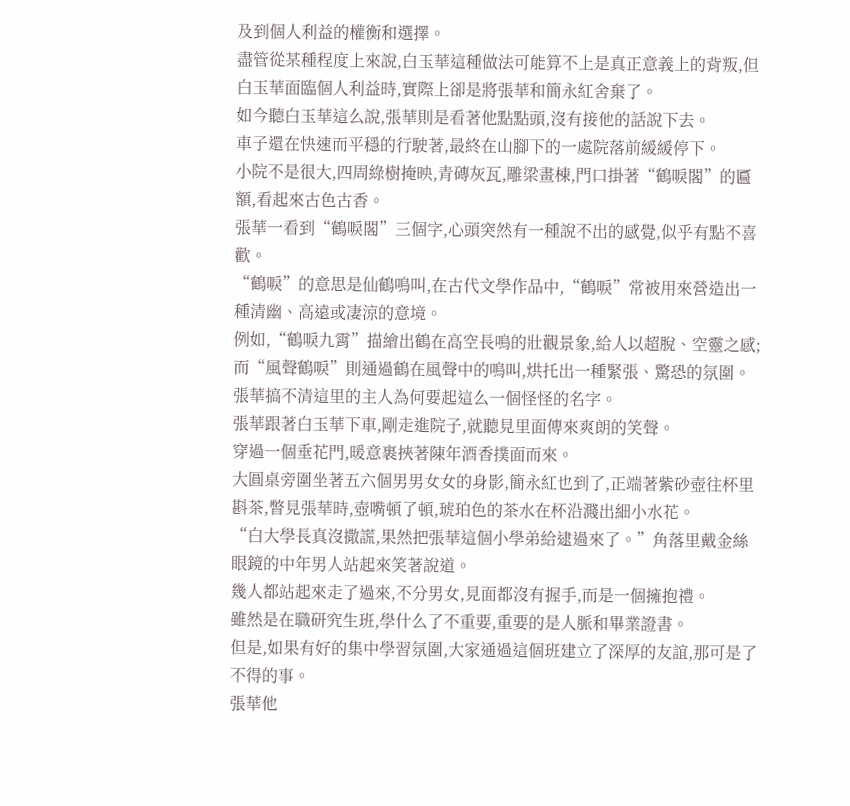及到個人利益的權衡和選擇。
盡管從某種程度上來說,白玉華這種做法可能算不上是真正意義上的背叛,但白玉華面臨個人利益時,實際上卻是將張華和簡永紅舍棄了。
如今聽白玉華這么說,張華則是看著他點點頭,沒有接他的話說下去。
車子還在快速而平穩的行駛著,最終在山腳下的一處院落前緩緩停下。
小院不是很大,四周綠樹掩映,青磚灰瓦,雕梁畫棟,門口掛著“鶴唳閣”的匾額,看起來古色古香。
張華一看到“鶴唳閣”三個字,心頭突然有一種說不出的感覺,似乎有點不喜歡。
“鶴唳”的意思是仙鶴鳴叫,在古代文學作品中,“鶴唳”常被用來營造出一種清幽、高遠或凄涼的意境。
例如,“鶴唳九霄”描繪出鶴在高空長鳴的壯觀景象,給人以超脫、空靈之感;
而“風聲鶴唳”則通過鶴在風聲中的鳴叫,烘托出一種緊張、驚恐的氛圍。
張華搞不清這里的主人為何要起這么一個怪怪的名字。
張華跟著白玉華下車,剛走進院子,就聽見里面傳來爽朗的笑聲。
穿過一個垂花門,暖意裹挾著陳年酒香撲面而來。
大圓桌旁圍坐著五六個男男女女的身影,簡永紅也到了,正端著紫砂壺往杯里斟茶,瞥見張華時,壺嘴頓了頓,琥珀色的茶水在杯沿濺出細小水花。
“白大學長真沒撒謊,果然把張華這個小學弟給逮過來了。”角落里戴金絲眼鏡的中年男人站起來笑著說道。
幾人都站起來走了過來,不分男女,見面都沒有握手,而是一個擁抱禮。
雖然是在職研究生班,學什么了不重要,重要的是人脈和畢業證書。
但是,如果有好的集中學習氛圍,大家通過這個班建立了深厚的友誼,那可是了不得的事。
張華他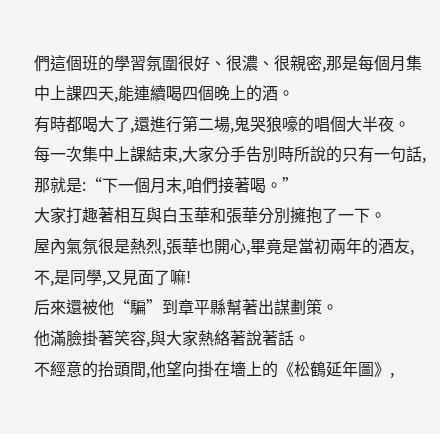們這個班的學習氛圍很好、很濃、很親密,那是每個月集中上課四天,能連續喝四個晚上的酒。
有時都喝大了,還進行第二場,鬼哭狼嚎的唱個大半夜。
每一次集中上課結束,大家分手告別時所說的只有一句話,那就是:“下一個月末,咱們接著喝。”
大家打趣著相互與白玉華和張華分別擁抱了一下。
屋內氣氛很是熱烈,張華也開心,畢竟是當初兩年的酒友,不,是同學,又見面了嘛!
后來還被他“騙”到章平縣幫著出謀劃策。
他滿臉掛著笑容,與大家熱絡著說著話。
不經意的抬頭間,他望向掛在墻上的《松鶴延年圖》,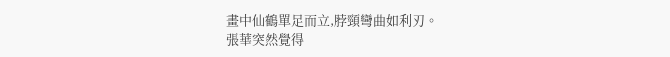畫中仙鶴單足而立,脖頸彎曲如利刃。
張華突然覺得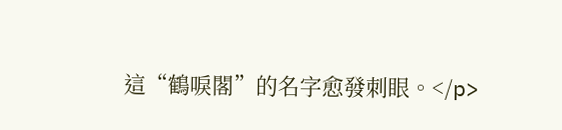這“鶴唳閣”的名字愈發刺眼。</p>